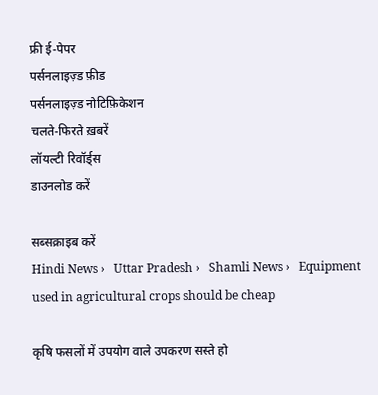फ्री ई-पेपर
पर्सनलाइज़्ड फ़ीड
पर्सनलाइज़्ड नोटिफ़िकेशन
चलते-फिरते ख़बरें
लॉयल्टी रिवॉर्ड्स
डाउनलोड करें

सब्सक्राइब करें
Hindi News ›   Uttar Pradesh ›   Shamli News ›   Equipment used in agricultural crops should be cheap

कृषि फसलों में उपयोग वाले उपकरण सस्ते हो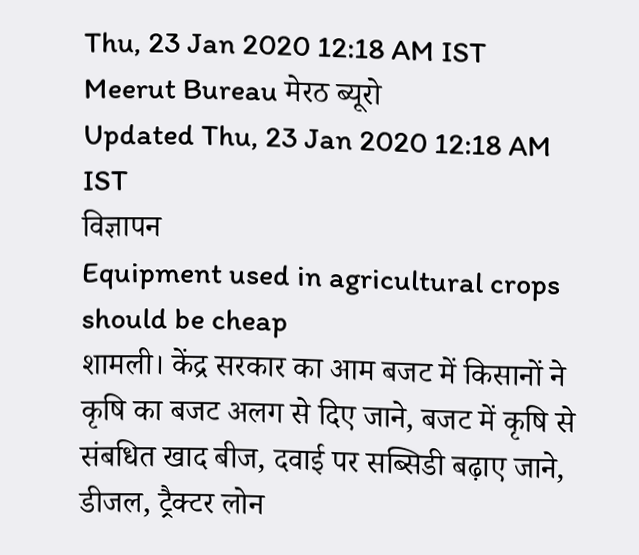Thu, 23 Jan 2020 12:18 AM IST
Meerut Bureau मेरठ ब्यूरो
Updated Thu, 23 Jan 2020 12:18 AM IST
विज्ञापन
Equipment used in agricultural crops should be cheap
शामली। केंद्र सरकार का आम बजट में किसानों ने कृषि का बजट अलग से दिए जाने, बजट में कृषि से संबधित खाद बीज, दवाई पर सब्सिडी बढ़ाए जाने, डीजल, ट्रैक्टर लोन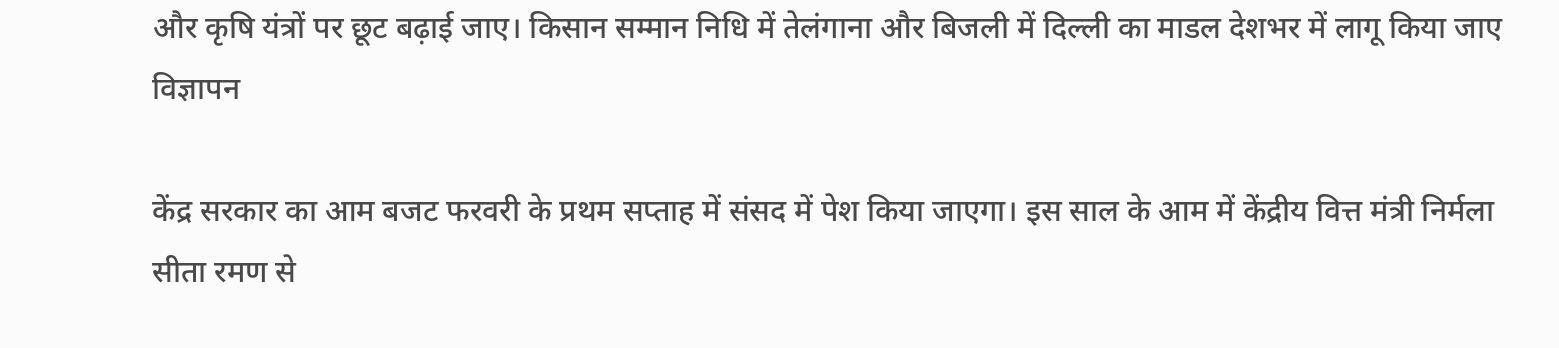और कृषि यंत्रों पर छूट बढ़ाई जाए। किसान सम्मान निधि में तेलंगाना और बिजली में दिल्ली का माडल देशभर में लागू किया जाए
विज्ञापन

केंद्र सरकार का आम बजट फरवरी के प्रथम सप्ताह में संसद में पेश किया जाएगा। इस साल के आम में केंद्रीय वित्त मंत्री निर्मला सीता रमण से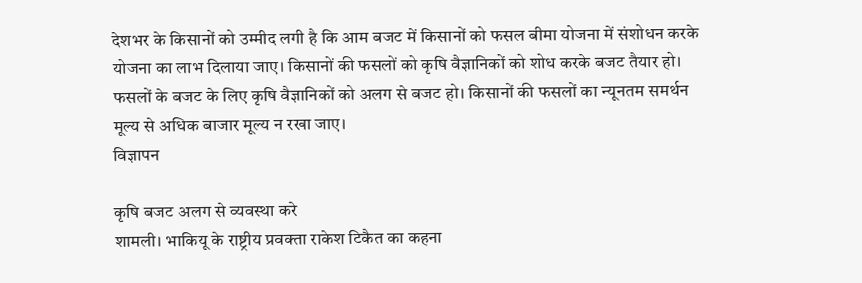देशभर के किसानों को उम्मीद लगी है कि आम बजट में किसानों को फसल बीमा योजना में संशोधन करके योजना का लाभ दिलाया जाए। किसानों की फसलों को कृषि वैज्ञानिकों को शोध करके बजट तैयार हो। फसलों के बजट के लिए कृषि वैज्ञानिकों को अलग से बजट हो। किसानों की फसलों का न्यूनतम समर्थन मूल्य से अधिक बाजार मूल्य न रखा जाए।
विज्ञापन

कृषि बजट अलग से व्यवस्था करे
शामली। भाकियू के राष्ट्रीय प्रवक्ता राकेश टिकैत का कहना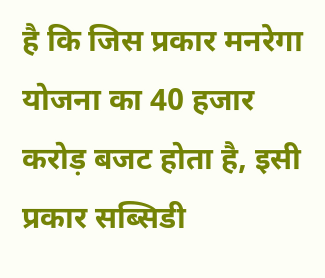है कि जिस प्रकार मनरेगा योजना का 40 हजार करोड़ बजट होता है, इसी प्रकार सब्सिडी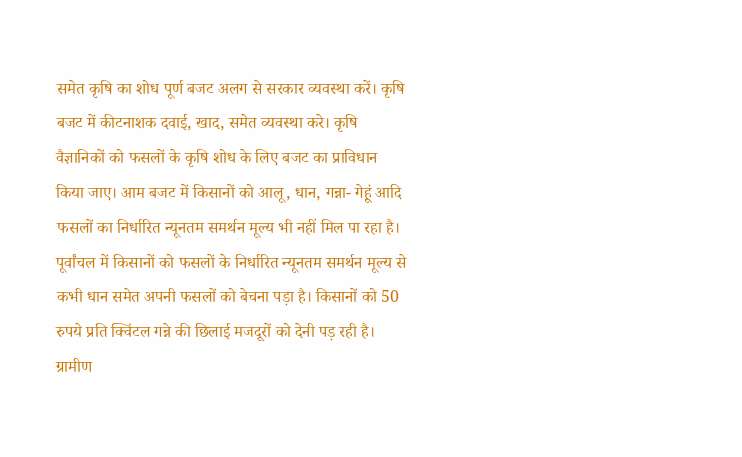समेत कृषि का शोध पूर्ण बजट अलग से सरकार व्यवस्था करें। कृषि बजट में कीटनाशक दवाई, खाद, समेत व्यवस्था करे। कृषि वैज्ञानिकों को फसलों के कृषि शोध के लिए बजट का प्राविधान किया जाए। आम बजट में किसानों को आलू, धान, गन्ना- गेहूं आदि फसलों का निर्धारित न्यूनतम समर्थन मूल्य भी नहीं मिल पा रहा है। पूर्वांचल में किसानों को फसलों के निर्धारित न्यूनतम समर्थन मूल्य से कभी धान समेत अपनी फसलों को बेचना पड़ा है। किसानों को 50 रुपये प्रति क्विंटल गन्ने की छिलाई मजदूरों को देनी पड़ रही है। ग्रामीण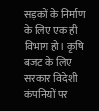सड़कों के निर्माण के लिए एक ही विभाग हो। कृषि बजट के लिए सरकार विदेशी कंपनियों पर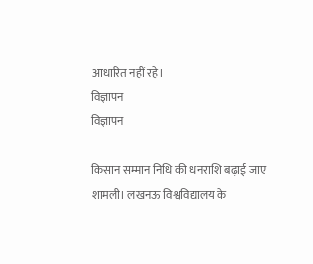आधारित नहीं रहे।
विज्ञापन
विज्ञापन

किसान सम्मान निधि की धनराशि बढ़ाई जाए
शामली। लखनऊ विश्वविद्यालय के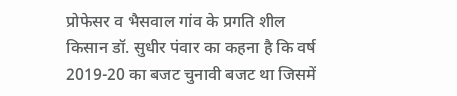प्रोफेसर व भैसवाल गांव के प्रगति शील किसान डॉ. सुधीर पंवार का कहना है कि वर्ष 2019-20 का बजट चुनावी बजट था जिसमें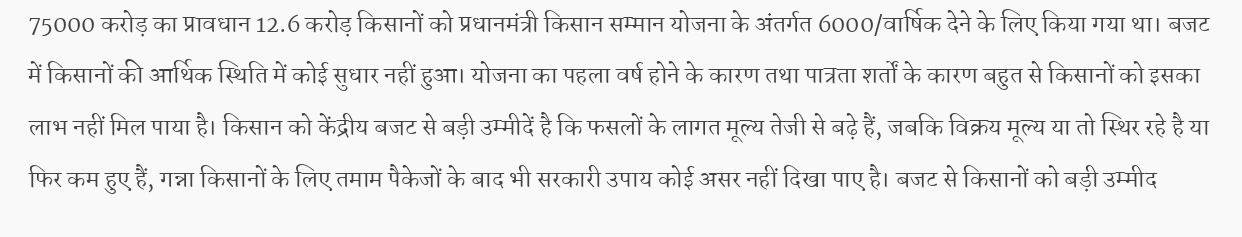75000 करोड़ का प्रावधान 12.6 करोड़ किसानों को प्रधानमंत्री किसान सम्मान योजना के अंतर्गत 6000/वार्षिक देने के लिए किया गया था। बजट में किसानों की आर्थिक स्थिति में कोई सुधार नहीं हुआ। योजना का पहला वर्ष होने के कारण तथा पात्रता शर्तों के कारण बहुत से किसानों को इसका लाभ नहीं मिल पाया है। किसान को केंद्रीय बजट से बड़ी उम्मीदें है कि फसलों के लागत मूल्य तेजी से बढ़े हैं, जबकि विक्रय मूल्य या तो स्थिर रहे है या फिर कम हुए हैं, गन्ना किसानों के लिए तमाम पैकेजों के बाद भी सरकारी उपाय कोई असर नहीं दिखा पाए है। बजट से किसानों को बड़ी उम्मीद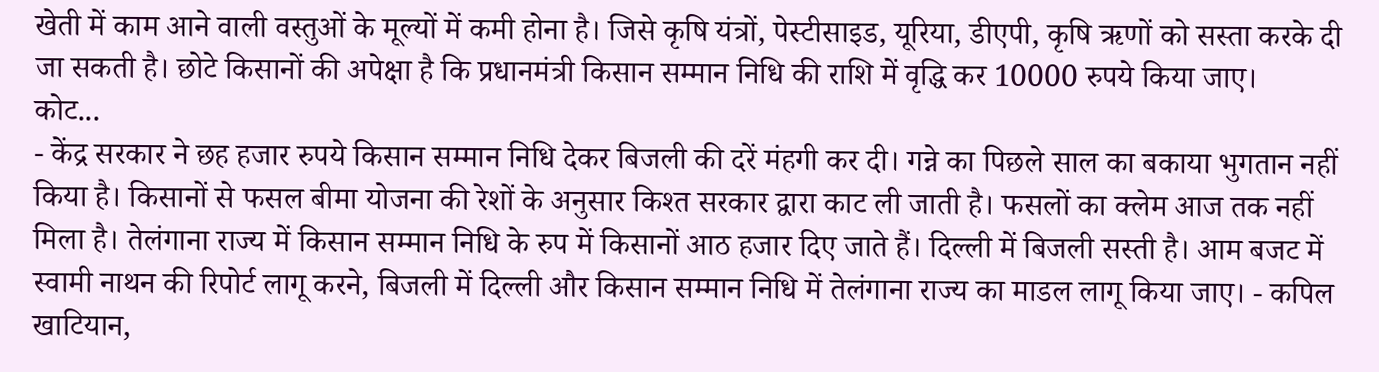खेती में काम आने वाली वस्तुओं के मूल्यों में कमी होना है। जिसे कृषि यंत्रों, पेस्टीसाइड, यूरिया, डीएपी, कृषि ऋणों को सस्ता करके दी जा सकती है। छोटे किसानों की अपेक्षा है कि प्रधानमंत्री किसान सम्मान निधि की राशि में वृद्धि कर 10000 रुपये किया जाए।
कोट...
- केंद्र सरकार ने छह हजार रुपये किसान सम्मान निधि देकर बिजली की दरें मंहगी कर दी। गन्ने का पिछले साल का बकाया भुगतान नहीं किया है। किसानों से फसल बीमा योजना की रेशों के अनुसार किश्त सरकार द्वारा काट ली जाती है। फसलों का क्लेम आज तक नहीं मिला है। तेलंगाना राज्य में किसान सम्मान निधि के रुप में किसानों आठ हजार दिए जाते हैं। दिल्ली में बिजली सस्ती है। आम बजट में स्वामी नाथन की रिपोर्ट लागू करने, बिजली में दिल्ली और किसान सम्मान निधि में तेलंगाना राज्य का माडल लागू किया जाए। - कपिल खाटियान,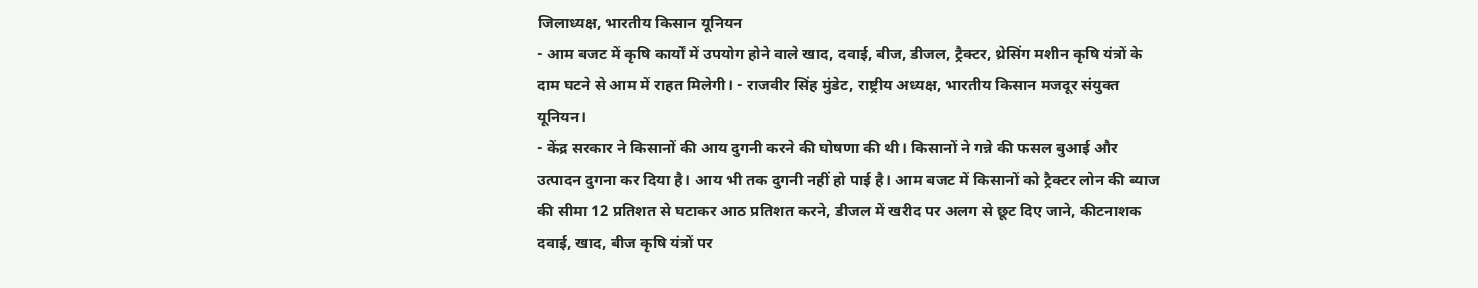जिलाध्यक्ष, भारतीय किसान यूनियन
- आम बजट में कृषि कार्यों में उपयोग होने वाले खाद, दवाई, बीज, डीजल, ट्रैक्टर, थ्रेसिंग मशीन कृषि यंत्रों के दाम घटने से आम में राहत मिलेगी। - राजवीर सिंह मुंडेट, राष्ट्रीय अध्यक्ष, भारतीय किसान मजदूर संयुक्त यूनियन।
- केंद्र सरकार ने किसानों की आय दुगनी करने की घोषणा की थी। किसानों ने गन्ने की फसल बुआई और उत्पादन दुगना कर दिया है। आय भी तक दुगनी नहीं हो पाई है। आम बजट में किसानों को ट्रैक्टर लोन की ब्याज की सीमा 12 प्रतिशत से घटाकर आठ प्रतिशत करने, डीजल में खरीद पर अलग से छूट दिए जाने, कीटनाशक दवाई, खाद, बीज कृषि यंत्रों पर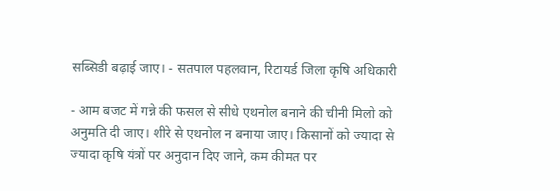सब्सिडी बढ़ाई जाए। - सतपाल पहलवान, रिटायर्ड जिला कृषि अधिकारी

- आम बजट में गन्ने की फसल से सीधे एथनोल बनाने की चीनी मिलो को अनुमति दी जाए। शीरे से एथनोल न बनाया जाए। किसानों को ज्यादा से ज्यादा कृषि यंत्रों पर अनुदान दिए जाने, कम कीमत पर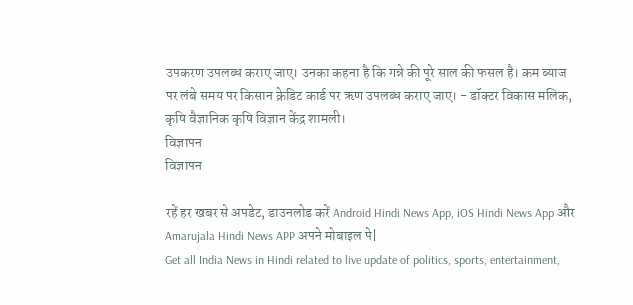उपकरण उपलब्ध कराए जाए। उनका कहना है कि गन्ने की पूरे साल की फसल है। कम ब्याज पर लंबे समय पर किसान क्रेडिट कार्ड पर ऋण उपलब्ध कराए जाए। - डॉक्टर विकास मलिक, कृषि वैज्ञानिक कृषि विज्ञान केंद्र शामली।
विज्ञापन
विज्ञापन

रहें हर खबर से अपडेट, डाउनलोड करें Android Hindi News App, iOS Hindi News App और Amarujala Hindi News APP अपने मोबाइल पे|
Get all India News in Hindi related to live update of politics, sports, entertainment,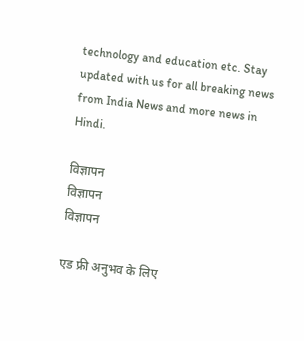technology and education etc. Stay updated with us for all breaking news from India News and more news in Hindi.

विज्ञापन
विज्ञापन
विज्ञापन

एड फ्री अनुभव के लिए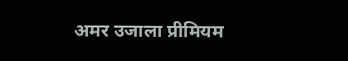अमर उजाला प्रीमियम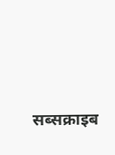सब्सक्राइब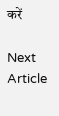करें

Next Article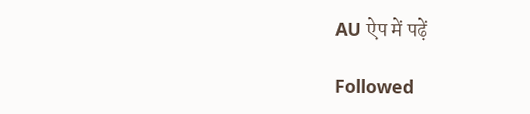AU ऐप में पढ़ें

Followed